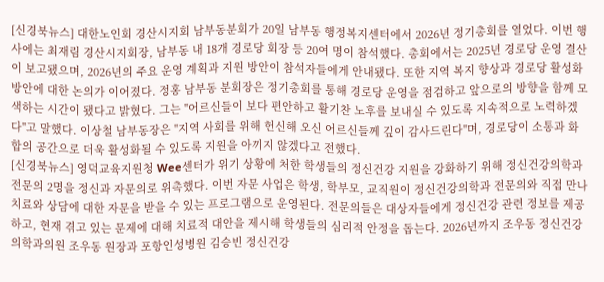[신경북뉴스] 대한노인회 경산시지회 남부동분회가 20일 남부동 행정복지센터에서 2026년 정기총회를 열었다. 이번 행사에는 최재림 경산시지회장, 남부동 내 18개 경로당 회장 등 20여 명이 참석했다. 총회에서는 2025년 경로당 운영 결산이 보고됐으며, 2026년의 주요 운영 계획과 지원 방안이 참석자들에게 안내됐다. 또한 지역 복지 향상과 경로당 활성화 방안에 대한 논의가 이어졌다. 정홍 남부동 분회장은 정기총회를 통해 경로당 운영을 점검하고 앞으로의 방향을 함께 모색하는 시간이 됐다고 밝혔다. 그는 "어르신들이 보다 편안하고 활기찬 노후를 보내실 수 있도록 지속적으로 노력하겠다"고 말했다. 이상철 남부동장은 "지역 사회를 위해 헌신해 오신 어르신들께 깊이 감사드린다"며, 경로당이 소통과 화합의 공간으로 더욱 활성화될 수 있도록 지원을 아끼지 않겠다고 전했다.
[신경북뉴스] 영덕교육지원청 Wee센터가 위기 상황에 처한 학생들의 정신건강 지원을 강화하기 위해 정신건강의학과 전문의 2명을 정신과 자문의로 위촉했다. 이번 자문 사업은 학생, 학부모, 교직원이 정신건강의학과 전문의와 직접 만나 치료와 상담에 대한 자문을 받을 수 있는 프로그램으로 운영된다. 전문의들은 대상자들에게 정신건강 관련 정보를 제공하고, 현재 겪고 있는 문제에 대해 치료적 대안을 제시해 학생들의 심리적 안정을 돕는다. 2026년까지 조우동 정신건강의학과의원 조우동 원장과 포항인성병원 김승빈 정신건강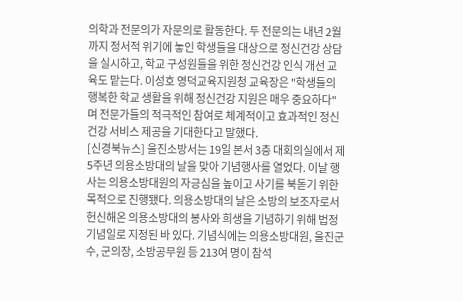의학과 전문의가 자문의로 활동한다. 두 전문의는 내년 2월까지 정서적 위기에 놓인 학생들을 대상으로 정신건강 상담을 실시하고, 학교 구성원들을 위한 정신건강 인식 개선 교육도 맡는다. 이성호 영덕교육지원청 교육장은 "학생들의 행복한 학교 생활을 위해 정신건강 지원은 매우 중요하다"며 전문가들의 적극적인 참여로 체계적이고 효과적인 정신건강 서비스 제공을 기대한다고 말했다.
[신경북뉴스] 울진소방서는 19일 본서 3층 대회의실에서 제5주년 의용소방대의 날을 맞아 기념행사를 열었다. 이날 행사는 의용소방대원의 자긍심을 높이고 사기를 북돋기 위한 목적으로 진행됐다. 의용소방대의 날은 소방의 보조자로서 헌신해온 의용소방대의 봉사와 희생을 기념하기 위해 법정 기념일로 지정된 바 있다. 기념식에는 의용소방대원, 울진군수, 군의장, 소방공무원 등 213여 명이 참석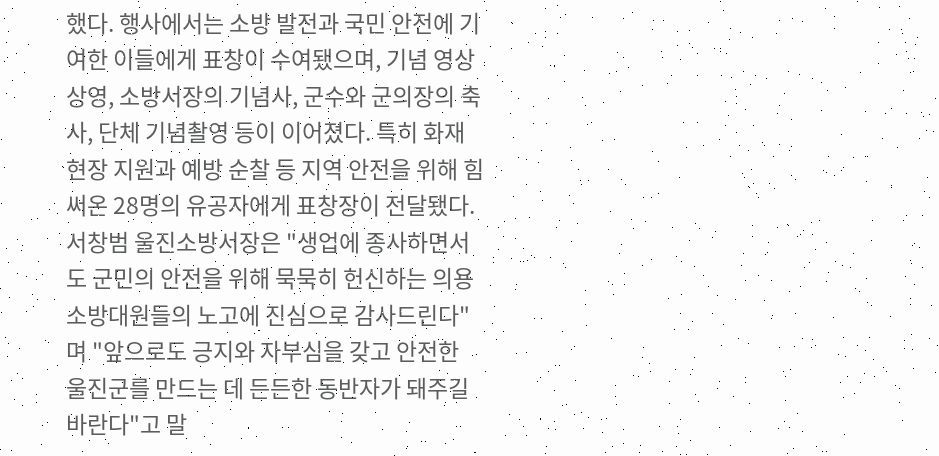했다. 행사에서는 소방 발전과 국민 안전에 기여한 이들에게 표창이 수여됐으며, 기념 영상 상영, 소방서장의 기념사, 군수와 군의장의 축사, 단체 기념촬영 등이 이어졌다. 특히 화재 현장 지원과 예방 순찰 등 지역 안전을 위해 힘써온 28명의 유공자에게 표창장이 전달됐다. 서창범 울진소방서장은 "생업에 종사하면서도 군민의 안전을 위해 묵묵히 헌신하는 의용소방대원들의 노고에 진심으로 감사드린다"며 "앞으로도 긍지와 자부심을 갖고 안전한 울진군를 만드는 데 든든한 동반자가 돼주길 바란다"고 말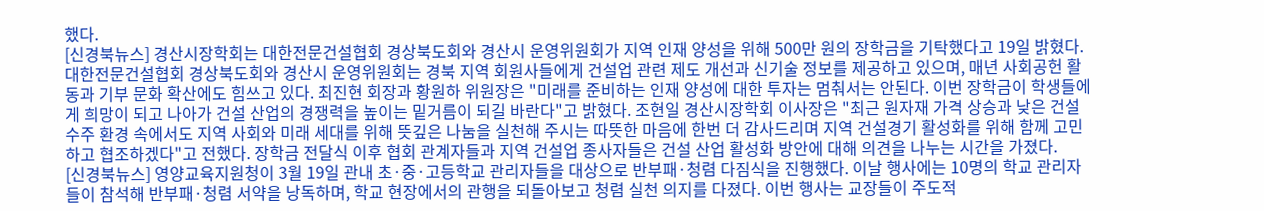했다.
[신경북뉴스] 경산시장학회는 대한전문건설협회 경상북도회와 경산시 운영위원회가 지역 인재 양성을 위해 500만 원의 장학금을 기탁했다고 19일 밝혔다. 대한전문건설협회 경상북도회와 경산시 운영위원회는 경북 지역 회원사들에게 건설업 관련 제도 개선과 신기술 정보를 제공하고 있으며, 매년 사회공헌 활동과 기부 문화 확산에도 힘쓰고 있다. 최진현 회장과 황원하 위원장은 "미래를 준비하는 인재 양성에 대한 투자는 멈춰서는 안된다. 이번 장학금이 학생들에게 희망이 되고 나아가 건설 산업의 경쟁력을 높이는 밑거름이 되길 바란다"고 밝혔다. 조현일 경산시장학회 이사장은 "최근 원자재 가격 상승과 낮은 건설 수주 환경 속에서도 지역 사회와 미래 세대를 위해 뜻깊은 나눔을 실천해 주시는 따뜻한 마음에 한번 더 감사드리며 지역 건설경기 활성화를 위해 함께 고민하고 협조하겠다"고 전했다. 장학금 전달식 이후 협회 관계자들과 지역 건설업 종사자들은 건설 산업 활성화 방안에 대해 의견을 나누는 시간을 가졌다.
[신경북뉴스] 영양교육지원청이 3월 19일 관내 초·중·고등학교 관리자들을 대상으로 반부패·청렴 다짐식을 진행했다. 이날 행사에는 10명의 학교 관리자들이 참석해 반부패·청렴 서약을 낭독하며, 학교 현장에서의 관행을 되돌아보고 청렴 실천 의지를 다졌다. 이번 행사는 교장들이 주도적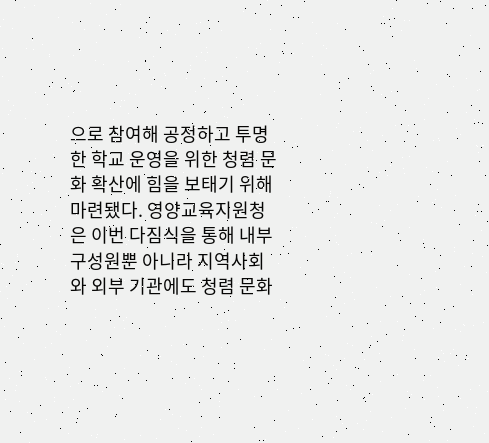으로 참여해 공정하고 투명한 학교 운영을 위한 청렴 문화 확산에 힘을 보태기 위해 마련됐다. 영양교육지원청은 이번 다짐식을 통해 내부 구성원뿐 아니라 지역사회와 외부 기관에도 청렴 문화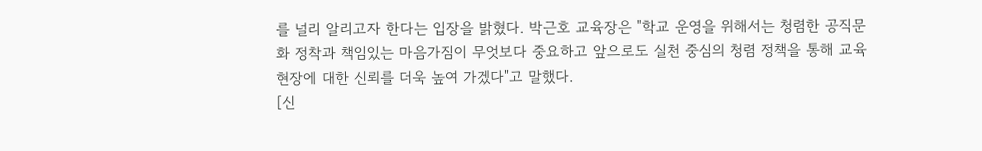를 널리 알리고자 한다는 입장을 밝혔다. 박근호 교육장은 "학교 운영을 위해서는 청렴한 공직문화 정착과 책임있는 마음가짐이 무엇보다 중요하고 앞으로도 실천 중심의 청렴 정책을 통해 교육 현장에 대한 신뢰를 더욱 높여 가겠다"고 말했다.
[신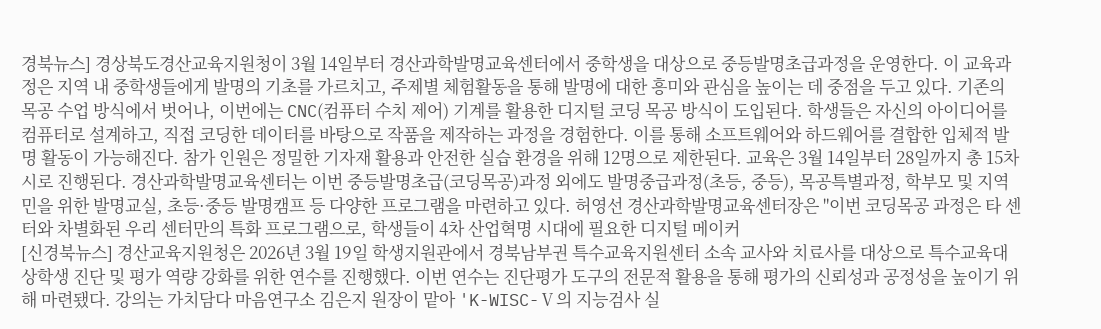경북뉴스] 경상북도경산교육지원청이 3월 14일부터 경산과학발명교육센터에서 중학생을 대상으로 중등발명초급과정을 운영한다. 이 교육과정은 지역 내 중학생들에게 발명의 기초를 가르치고, 주제별 체험활동을 통해 발명에 대한 흥미와 관심을 높이는 데 중점을 두고 있다. 기존의 목공 수업 방식에서 벗어나, 이번에는 CNC(컴퓨터 수치 제어) 기계를 활용한 디지털 코딩 목공 방식이 도입된다. 학생들은 자신의 아이디어를 컴퓨터로 설계하고, 직접 코딩한 데이터를 바탕으로 작품을 제작하는 과정을 경험한다. 이를 통해 소프트웨어와 하드웨어를 결합한 입체적 발명 활동이 가능해진다. 참가 인원은 정밀한 기자재 활용과 안전한 실습 환경을 위해 12명으로 제한된다. 교육은 3월 14일부터 28일까지 총 15차시로 진행된다. 경산과학발명교육센터는 이번 중등발명초급(코딩목공)과정 외에도 발명중급과정(초등, 중등), 목공특별과정, 학부모 및 지역민을 위한 발명교실, 초등·중등 발명캠프 등 다양한 프로그램을 마련하고 있다. 허영선 경산과학발명교육센터장은 "이번 코딩목공 과정은 타 센터와 차별화된 우리 센터만의 특화 프로그램으로, 학생들이 4차 산업혁명 시대에 필요한 디지털 메이커
[신경북뉴스] 경산교육지원청은 2026년 3월 19일 학생지원관에서 경북남부권 특수교육지원센터 소속 교사와 치료사를 대상으로 특수교육대상학생 진단 및 평가 역량 강화를 위한 연수를 진행했다. 이번 연수는 진단평가 도구의 전문적 활용을 통해 평가의 신뢰성과 공정성을 높이기 위해 마련됐다. 강의는 가치담다 마음연구소 김은지 원장이 맡아 'K-WISC-Ⅴ의 지능검사 실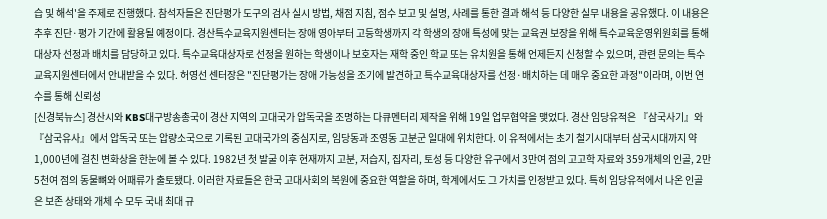습 및 해석'을 주제로 진행했다. 참석자들은 진단평가 도구의 검사 실시 방법, 채점 지침, 점수 보고 및 설명, 사례를 통한 결과 해석 등 다양한 실무 내용을 공유했다. 이 내용은 추후 진단·평가 기간에 활용될 예정이다. 경산특수교육지원센터는 장애 영아부터 고등학생까지 각 학생의 장애 특성에 맞는 교육권 보장을 위해 특수교육운영위원회를 통해 대상자 선정과 배치를 담당하고 있다. 특수교육대상자로 선정을 원하는 학생이나 보호자는 재학 중인 학교 또는 유치원을 통해 언제든지 신청할 수 있으며, 관련 문의는 특수교육지원센터에서 안내받을 수 있다. 허영선 센터장은 "진단평가는 장애 가능성을 조기에 발견하고 특수교육대상자를 선정·배치하는 데 매우 중요한 과정"이라며, 이번 연수를 통해 신뢰성
[신경북뉴스] 경산시와 KBS대구방송총국이 경산 지역의 고대국가 압독국을 조명하는 다큐멘터리 제작을 위해 19일 업무협약을 맺었다. 경산 임당유적은 『삼국사기』와 『삼국유사』에서 압독국 또는 압량소국으로 기록된 고대국가의 중심지로, 임당동과 조영동 고분군 일대에 위치한다. 이 유적에서는 초기 철기시대부터 삼국시대까지 약 1,000년에 걸친 변화상을 한눈에 볼 수 있다. 1982년 첫 발굴 이후 현재까지 고분, 저습지, 집자리, 토성 등 다양한 유구에서 3만여 점의 고고학 자료와 359개체의 인골, 2만 5천여 점의 동물뼈와 어패류가 출토됐다. 이러한 자료들은 한국 고대사회의 복원에 중요한 역할을 하며, 학계에서도 그 가치를 인정받고 있다. 특히 임당유적에서 나온 인골은 보존 상태와 개체 수 모두 국내 최대 규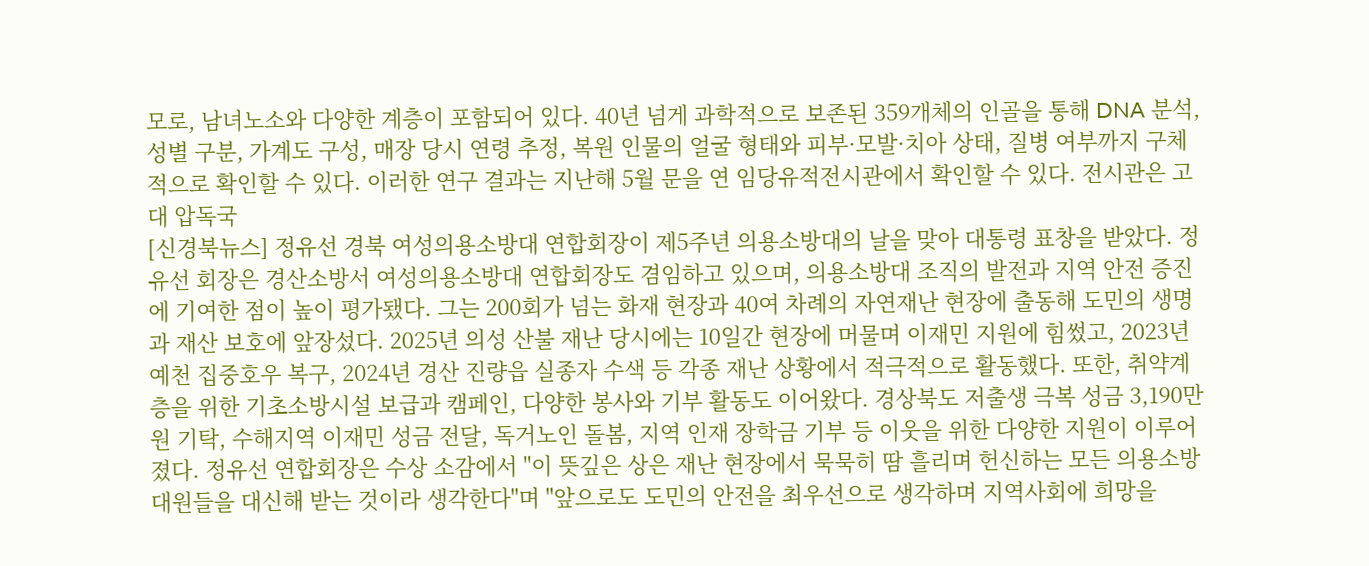모로, 남녀노소와 다양한 계층이 포함되어 있다. 40년 넘게 과학적으로 보존된 359개체의 인골을 통해 DNA 분석, 성별 구분, 가계도 구성, 매장 당시 연령 추정, 복원 인물의 얼굴 형태와 피부·모발·치아 상태, 질병 여부까지 구체적으로 확인할 수 있다. 이러한 연구 결과는 지난해 5월 문을 연 임당유적전시관에서 확인할 수 있다. 전시관은 고대 압독국
[신경북뉴스] 정유선 경북 여성의용소방대 연합회장이 제5주년 의용소방대의 날을 맞아 대통령 표창을 받았다. 정유선 회장은 경산소방서 여성의용소방대 연합회장도 겸임하고 있으며, 의용소방대 조직의 발전과 지역 안전 증진에 기여한 점이 높이 평가됐다. 그는 200회가 넘는 화재 현장과 40여 차례의 자연재난 현장에 출동해 도민의 생명과 재산 보호에 앞장섰다. 2025년 의성 산불 재난 당시에는 10일간 현장에 머물며 이재민 지원에 힘썼고, 2023년 예천 집중호우 복구, 2024년 경산 진량읍 실종자 수색 등 각종 재난 상황에서 적극적으로 활동했다. 또한, 취약계층을 위한 기초소방시설 보급과 캠페인, 다양한 봉사와 기부 활동도 이어왔다. 경상북도 저출생 극복 성금 3,190만 원 기탁, 수해지역 이재민 성금 전달, 독거노인 돌봄, 지역 인재 장학금 기부 등 이웃을 위한 다양한 지원이 이루어졌다. 정유선 연합회장은 수상 소감에서 "이 뜻깊은 상은 재난 현장에서 묵묵히 땀 흘리며 헌신하는 모든 의용소방대원들을 대신해 받는 것이라 생각한다"며 "앞으로도 도민의 안전을 최우선으로 생각하며 지역사회에 희망을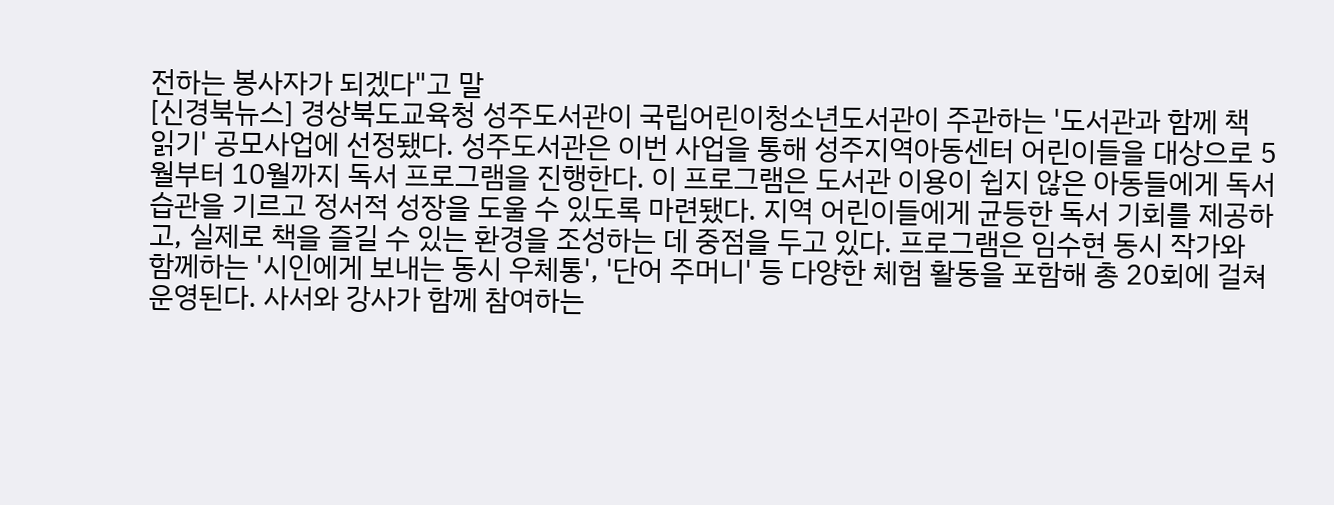전하는 봉사자가 되겠다"고 말
[신경북뉴스] 경상북도교육청 성주도서관이 국립어린이청소년도서관이 주관하는 '도서관과 함께 책 읽기' 공모사업에 선정됐다. 성주도서관은 이번 사업을 통해 성주지역아동센터 어린이들을 대상으로 5월부터 10월까지 독서 프로그램을 진행한다. 이 프로그램은 도서관 이용이 쉽지 않은 아동들에게 독서 습관을 기르고 정서적 성장을 도울 수 있도록 마련됐다. 지역 어린이들에게 균등한 독서 기회를 제공하고, 실제로 책을 즐길 수 있는 환경을 조성하는 데 중점을 두고 있다. 프로그램은 임수현 동시 작가와 함께하는 '시인에게 보내는 동시 우체통', '단어 주머니' 등 다양한 체험 활동을 포함해 총 20회에 걸쳐 운영된다. 사서와 강사가 함께 참여하는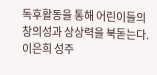독후활동을 통해 어린이들의 창의성과 상상력을 북돋는다. 이은희 성주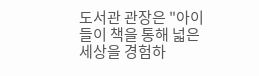도서관 관장은 "아이들이 책을 통해 넓은 세상을 경험하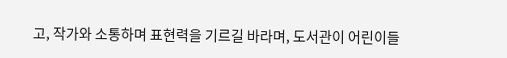고, 작가와 소통하며 표현력을 기르길 바라며, 도서관이 어린이들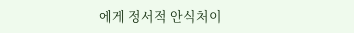에게 정서적 안식처이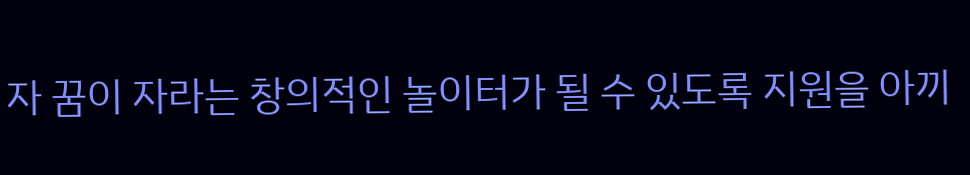자 꿈이 자라는 창의적인 놀이터가 될 수 있도록 지원을 아끼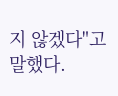지 않겠다"고 말했다.